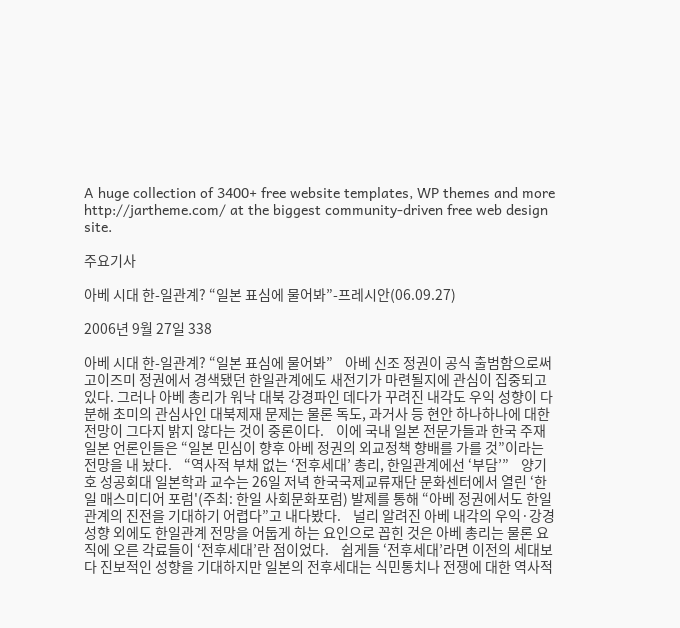A huge collection of 3400+ free website templates, WP themes and more http://jartheme.com/ at the biggest community-driven free web design site.

주요기사

아베 시대 한-일관계? “일본 표심에 물어봐”-프레시안(06.09.27)

2006년 9월 27일 338

아베 시대 한-일관계? “일본 표심에 물어봐”    아베 신조 정권이 공식 출범함으로써 고이즈미 정권에서 경색됐던 한일관계에도 새전기가 마련될지에 관심이 집중되고 있다. 그러나 아베 총리가 워낙 대북 강경파인 데다가 꾸려진 내각도 우익 성향이 다분해 초미의 관심사인 대북제재 문제는 물론 독도, 과거사 등 현안 하나하나에 대한 전망이 그다지 밝지 않다는 것이 중론이다.    이에 국내 일본 전문가들과 한국 주재 일본 언론인들은 “일본 민심이 향후 아베 정권의 외교정책 향배를 가를 것”이라는 전망을 내 놨다.    “역사적 부채 없는 ‘전후세대’ 총리, 한일관계에선 ‘부담’”    양기호 성공회대 일본학과 교수는 26일 저녁 한국국제교류재단 문화센터에서 열린 ‘한일 매스미디어 포럼'(주최: 한일 사회문화포럼) 발제를 통해 “아베 정권에서도 한일 관계의 진전을 기대하기 어렵다”고 내다봤다.    널리 알려진 아베 내각의 우익·강경 성향 외에도 한일관계 전망을 어둡게 하는 요인으로 꼽힌 것은 아베 총리는 물론 요직에 오른 각료들이 ‘전후세대’란 점이었다.    쉽게들 ‘전후세대’라면 이전의 세대보다 진보적인 성향을 기대하지만 일본의 전후세대는 식민통치나 전쟁에 대한 역사적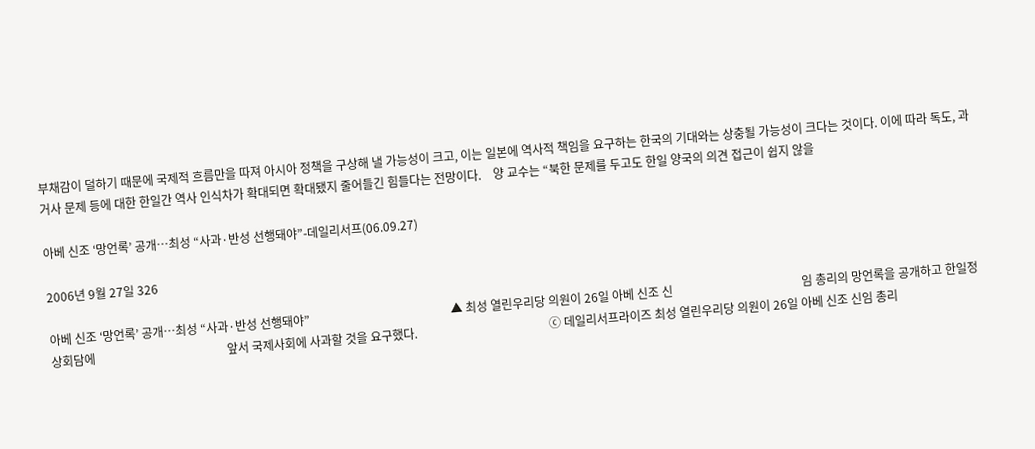부채감이 덜하기 때문에 국제적 흐름만을 따져 아시아 정책을 구상해 낼 가능성이 크고, 이는 일본에 역사적 책임을 요구하는 한국의 기대와는 상충될 가능성이 크다는 것이다. 이에 따라 독도, 과거사 문제 등에 대한 한일간 역사 인식차가 확대되면 확대됐지 줄어들긴 힘들다는 전망이다.    양 교수는 “북한 문제를 두고도 한일 양국의 의견 접근이 쉽지 않을

아베 신조 ‘망언록’ 공개…최성 “사과·반성 선행돼야”-데일리서프(06.09.27)

2006년 9월 27일 326

아베 신조 ‘망언록’ 공개…최성 “사과·반성 선행돼야”                                               ▲ 최성 열린우리당 의원이 26일 아베 신조 신                                           임 총리의 망언록을 공개하고 한일정상회담에                                            앞서 국제사회에 사과할 것을 요구했다.                                            ⓒ 데일리서프라이즈 최성 열린우리당 의원이 26일 아베 신조 신임 총리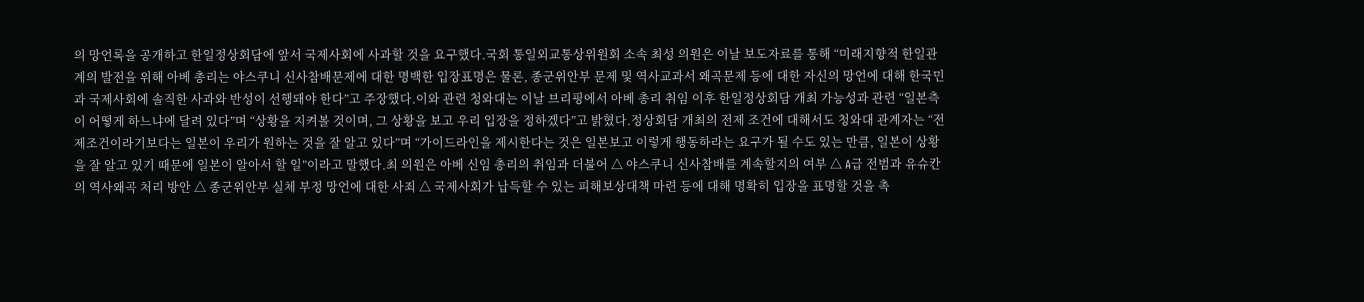의 망언록을 공개하고 한일정상회담에 앞서 국제사회에 사과할 것을 요구했다.국회 통일외교통상위원회 소속 최성 의원은 이날 보도자료를 통해 “미래지향적 한일관계의 발전을 위해 아베 총리는 야스쿠니 신사참배문제에 대한 명백한 입장표명은 물론, 종군위안부 문제 및 역사교과서 왜곡문제 등에 대한 자신의 망언에 대해 한국민과 국제사회에 솔직한 사과와 반성이 선행돼야 한다”고 주장했다.이와 관련 청와대는 이날 브리핑에서 아베 총리 취임 이후 한일정상회담 개최 가능성과 관련 “일본측이 어떻게 하느냐에 달려 있다”며 “상황을 지켜볼 것이며, 그 상황을 보고 우리 입장을 정하겠다”고 밝혔다.정상회담 개최의 전제 조건에 대해서도 청와대 관계자는 “전제조건이라기보다는 일본이 우리가 원하는 것을 잘 알고 있다”며 “가이드라인을 제시한다는 것은 일본보고 이렇게 행동하라는 요구가 될 수도 있는 만큼, 일본이 상황을 잘 알고 있기 때문에 일본이 알아서 할 일”이라고 말했다.최 의원은 아베 신임 총리의 취임과 더불어 △ 야스쿠니 신사참배를 계속할지의 여부 △ A급 전범과 유슈칸의 역사왜곡 처리 방안 △ 종군위안부 실체 부정 망언에 대한 사죄 △ 국제사회가 납득할 수 있는 피해보상대책 마련 등에 대해 명확히 입장을 표명할 것을 촉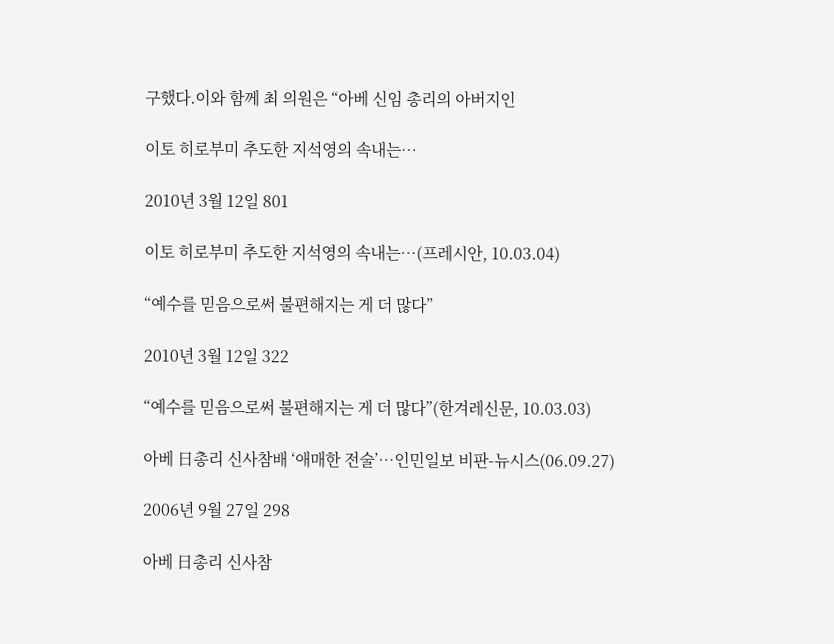구했다.이와 함께 최 의원은 “아베 신임 총리의 아버지인

이토 히로부미 추도한 지석영의 속내는…

2010년 3월 12일 801

이토 히로부미 추도한 지석영의 속내는…(프레시안, 10.03.04)

“예수를 믿음으로써 불편해지는 게 더 많다”

2010년 3월 12일 322

“예수를 믿음으로써 불편해지는 게 더 많다”(한겨레신문, 10.03.03)

아베 日총리 신사참배 ‘애매한 전술’…인민일보 비판-뉴시스(06.09.27)

2006년 9월 27일 298

아베 日총리 신사참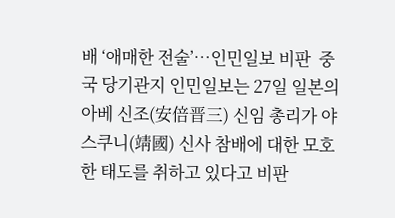배 ‘애매한 전술’…인민일보 비판  중국 당기관지 인민일보는 27일 일본의 아베 신조(安倍晋三) 신임 총리가 야스쿠니(靖國) 신사 참배에 대한 모호한 태도를 취하고 있다고 비판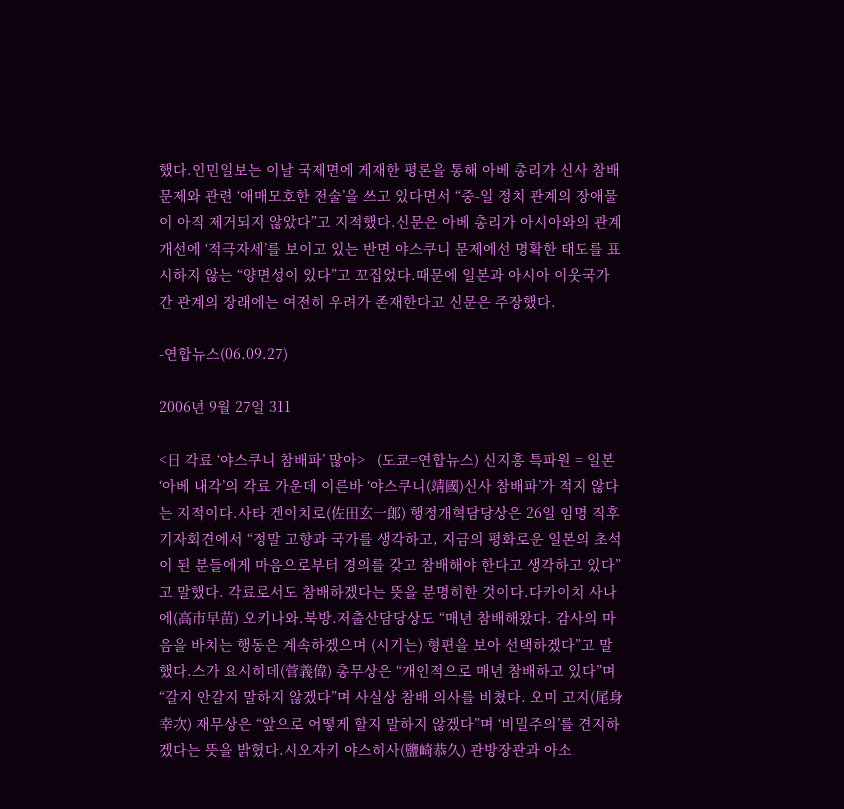했다.인민일보는 이날 국제면에 게재한 평론을 통해 아베 총리가 신사 참배 문제와 관련 ‘애매모호한 전술’을 쓰고 있다면서 “중-일 정치 관계의 장애물이 아직 제거되지 않았다”고 지적했다.신문은 아베 총리가 아시아와의 관계 개선에 ‘적극자세’를 보이고 있는 반면 야스쿠니 문제에선 명확한 태도를 표시하지 않는 “양면성이 있다”고 꼬집었다.때문에 일본과 아시아 이웃국가 간 관계의 장래에는 여전히 우려가 존재한다고 신문은 주장했다.

-연합뉴스(06.09.27)

2006년 9월 27일 311

<日 각료 ‘야스쿠니 참배파’ 많아>   (도쿄=연합뉴스) 신지홍 특파원 = 일본 ‘아베 내각’의 각료 가운데 이른바 ‘야스쿠니(靖國)신사 참배파’가 적지 않다는 지적이다.사타 겐이치로(佐田玄一郞) 행정개혁담당상은 26일 임명 직후 기자회견에서 “정말 고향과 국가를 생각하고, 지금의 평화로운 일본의 초석이 된 분들에게 마음으로부터 경의를 갖고 참배해야 한다고 생각하고 있다”고 말했다. 각료로서도 참배하겠다는 뜻을 분명히한 것이다.다카이치 사나에(高市早苗) 오키나와.북방.저출산담당상도 “매년 참배해왔다. 감사의 마음을 바치는 행동은 계속하겠으며 (시기는) 형편을 보아 선택하겠다”고 말했다.스가 요시히데(菅義偉) 총무상은 “개인적으로 매년 참배하고 있다”며 “갈지 안갈지 말하지 않겠다”며 사실상 참배 의사를 비쳤다. 오미 고지(尾身幸次) 재무상은 “앞으로 어떻게 할지 말하지 않겠다”며 ‘비밀주의’를 견지하겠다는 뜻을 밝혔다.시오자키 야스히사(鹽崎恭久) 관방장관과 아소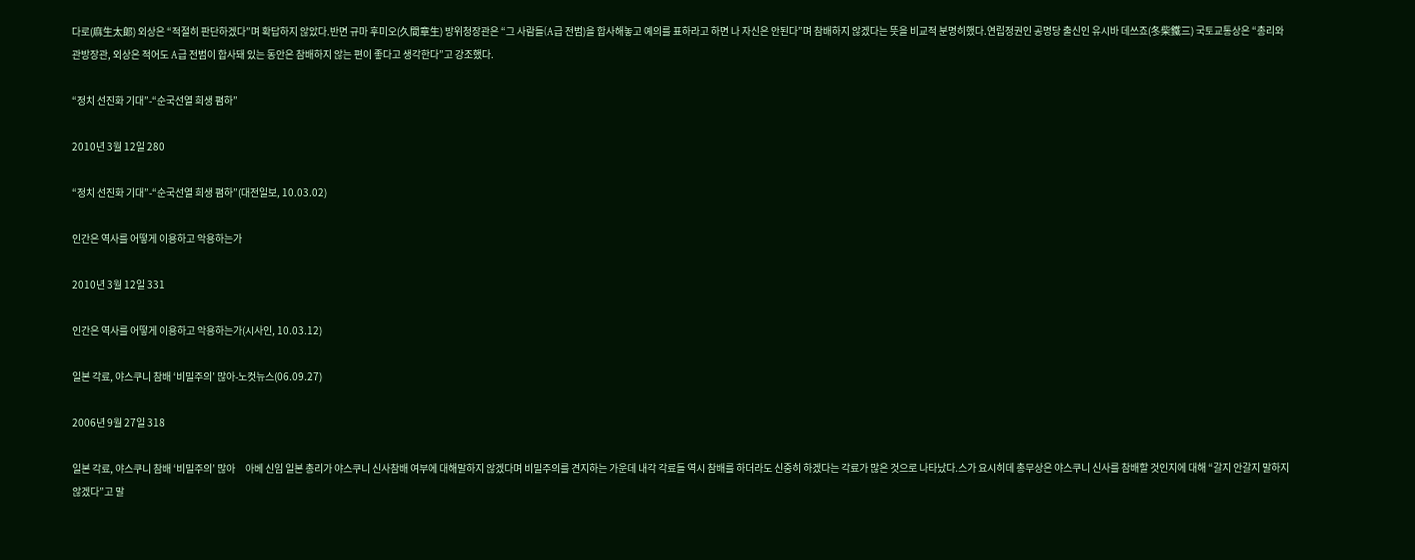다로(麻生太郞) 외상은 “적절히 판단하겠다”며 확답하지 않았다.반면 규마 후미오(久間章生) 방위청장관은 “그 사람들(A급 전범)을 합사해놓고 예의를 표하라고 하면 나 자신은 안된다”며 참배하지 않겠다는 뜻을 비교적 분명히했다.연립정권인 공명당 출신인 유시바 데쓰죠(冬柴鐵三) 국토교통상은 “총리와 관방장관, 외상은 적어도 A급 전범이 합사돼 있는 동안은 참배하지 않는 편이 좋다고 생각한다”고 강조했다.

“정치 선진화 기대”-“순국선열 희생 폄하”

2010년 3월 12일 280

“정치 선진화 기대”-“순국선열 희생 폄하”(대전일보, 10.03.02)

인간은 역사를 어떻게 이용하고 악용하는가

2010년 3월 12일 331

인간은 역사를 어떻게 이용하고 악용하는가(시사인, 10.03.12)

일본 각료, 야스쿠니 참배 ‘비밀주의’ 많아-노컷뉴스(06.09.27)

2006년 9월 27일 318

일본 각료, 야스쿠니 참배 ‘비밀주의’ 많아     아베 신임 일본 총리가 야스쿠니 신사참배 여부에 대해말하지 않겠다며 비밀주의를 견지하는 가운데 내각 각료들 역시 참배를 하더라도 신중히 하겠다는 각료가 많은 것으로 나타났다.스가 요시히데 총무상은 야스쿠니 신사를 참배할 것인지에 대해 “갈지 안갈지 말하지 않겠다”고 말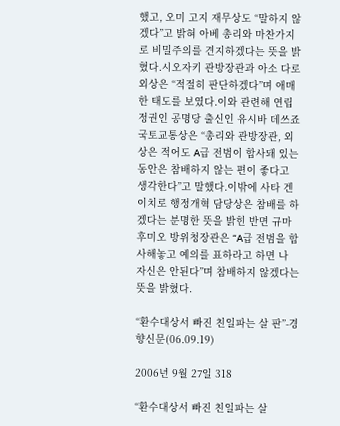했고, 오미 고지 재무상도 “말하지 않겠다”고 밝혀 아베 총리와 마찬가지로 비밀주의를 견지하겠다는 뜻을 밝혔다.시오자키 관방장관과 아소 다로 외상은 “적절히 판단하겠다”며 애매한 태도를 보였다.이와 관련해 연립정권인 공명당 출신인 유시바 데쓰죠 국토교통상은 “총리와 관방장관, 외상은 적어도 A급 전범이 합사돼 있는 동안은 참배하지 않는 편이 좋다고 생각한다”고 말했다.이밖에 사타 겐이치로 행정개혁 담당상은 참배를 하겠다는 분명한 뜻을 밝힌 반면 규마 후미오 방위청장관은 “A급 전범을 합사해놓고 예의를 표하라고 하면 나 자신은 안된다”며 참배하지 않겠다는 뜻을 밝혔다.

“환수대상서 빠진 친일파는 살 판”-경향신문(06.09.19)

2006년 9월 27일 318

“환수대상서 빠진 친일파는 살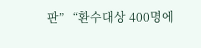판”   “환수대상 400명에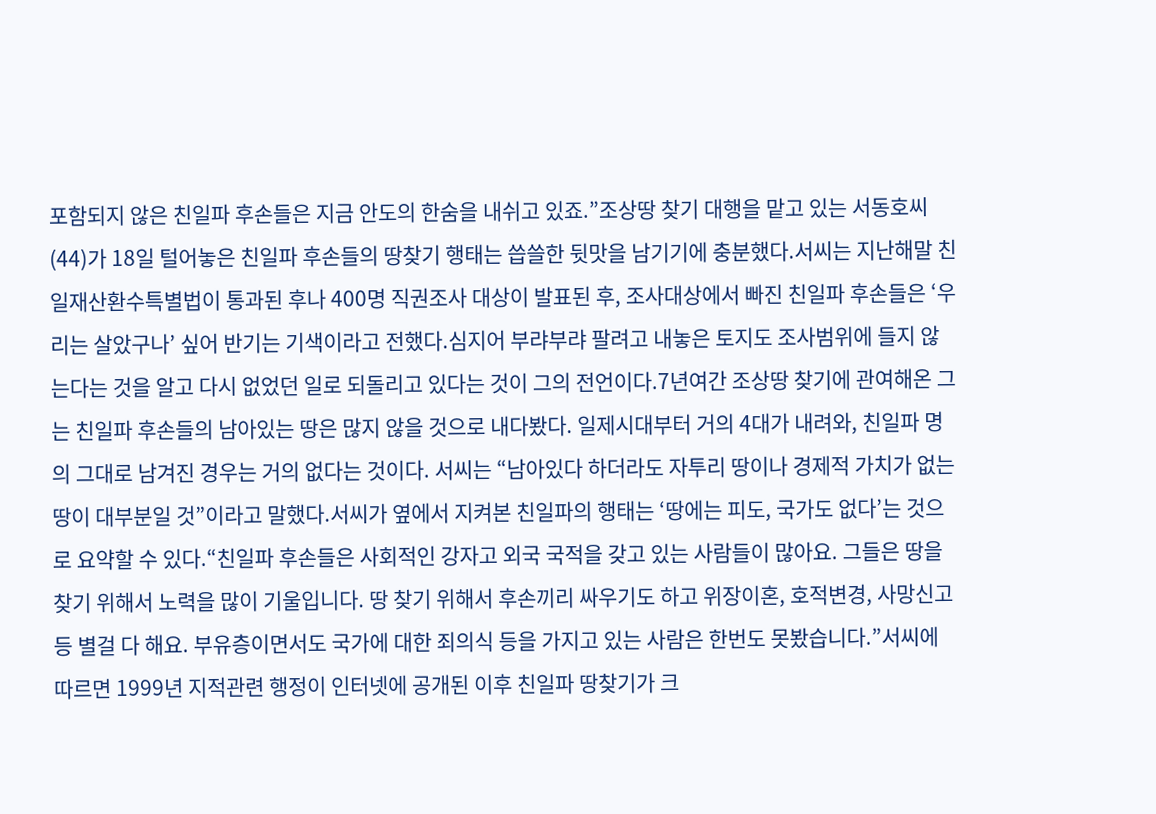포함되지 않은 친일파 후손들은 지금 안도의 한숨을 내쉬고 있죠.”조상땅 찾기 대행을 맡고 있는 서동호씨(44)가 18일 털어놓은 친일파 후손들의 땅찾기 행태는 씁쓸한 뒷맛을 남기기에 충분했다.서씨는 지난해말 친일재산환수특별법이 통과된 후나 400명 직권조사 대상이 발표된 후, 조사대상에서 빠진 친일파 후손들은 ‘우리는 살았구나’ 싶어 반기는 기색이라고 전했다.심지어 부랴부랴 팔려고 내놓은 토지도 조사범위에 들지 않는다는 것을 알고 다시 없었던 일로 되돌리고 있다는 것이 그의 전언이다.7년여간 조상땅 찾기에 관여해온 그는 친일파 후손들의 남아있는 땅은 많지 않을 것으로 내다봤다. 일제시대부터 거의 4대가 내려와, 친일파 명의 그대로 남겨진 경우는 거의 없다는 것이다. 서씨는 “남아있다 하더라도 자투리 땅이나 경제적 가치가 없는 땅이 대부분일 것”이라고 말했다.서씨가 옆에서 지켜본 친일파의 행태는 ‘땅에는 피도, 국가도 없다’는 것으로 요약할 수 있다.“친일파 후손들은 사회적인 강자고 외국 국적을 갖고 있는 사람들이 많아요. 그들은 땅을 찾기 위해서 노력을 많이 기울입니다. 땅 찾기 위해서 후손끼리 싸우기도 하고 위장이혼, 호적변경, 사망신고 등 별걸 다 해요. 부유층이면서도 국가에 대한 죄의식 등을 가지고 있는 사람은 한번도 못봤습니다.”서씨에 따르면 1999년 지적관련 행정이 인터넷에 공개된 이후 친일파 땅찾기가 크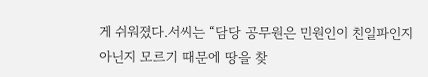게 쉬워졌다.서씨는 “담당 공무원은 민원인이 친일파인지 아닌지 모르기 때문에 땅을 찾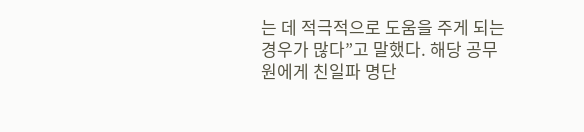는 데 적극적으로 도움을 주게 되는 경우가 많다”고 말했다. 해당 공무원에게 친일파 명단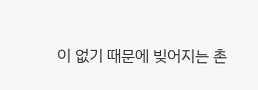이 없기 때문에 빚어지는 촌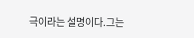극이라는 설명이다.그는